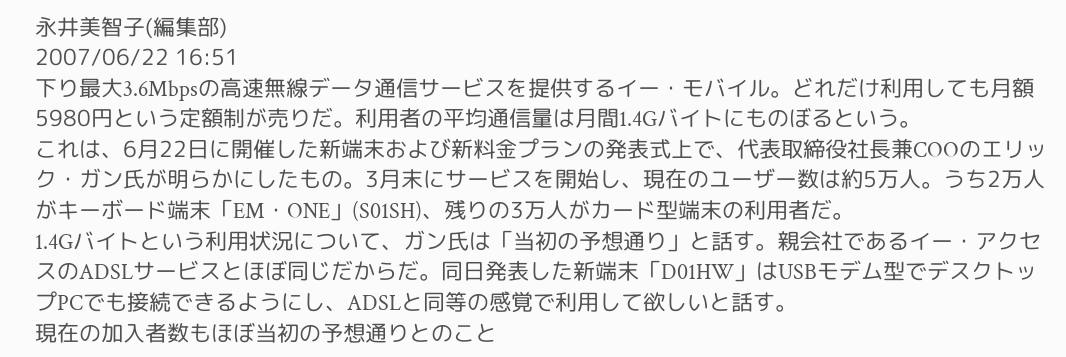永井美智子(編集部)
2007/06/22 16:51
下り最大3.6Mbpsの高速無線データ通信サービスを提供するイー・モバイル。どれだけ利用しても月額5980円という定額制が売りだ。利用者の平均通信量は月間1.4Gバイトにものぼるという。
これは、6月22日に開催した新端末および新料金プランの発表式上で、代表取締役社長兼COOのエリック・ガン氏が明らかにしたもの。3月末にサービスを開始し、現在のユーザー数は約5万人。うち2万人がキーボード端末「EM・ONE」(S01SH)、残りの3万人がカード型端末の利用者だ。
1.4Gバイトという利用状況について、ガン氏は「当初の予想通り」と話す。親会社であるイー・アクセスのADSLサービスとほぼ同じだからだ。同日発表した新端末「D01HW」はUSBモデム型でデスクトップPCでも接続できるようにし、ADSLと同等の感覚で利用して欲しいと話す。
現在の加入者数もほぼ当初の予想通りとのこと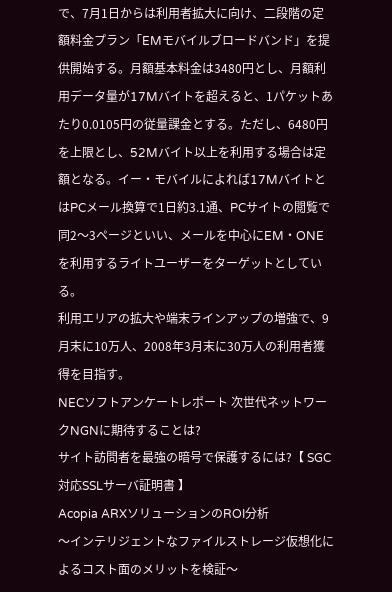で、7月1日からは利用者拡大に向け、二段階の定額料金プラン「EMモバイルブロードバンド」を提供開始する。月額基本料金は3480円とし、月額利用データ量が17Mバイトを超えると、1パケットあたり0.0105円の従量課金とする。ただし、6480円を上限とし、52Mバイト以上を利用する場合は定額となる。イー・モバイルによれば17MバイトとはPCメール換算で1日約3.1通、PCサイトの閲覧で同2〜3ページといい、メールを中心にEM・ONEを利用するライトユーザーをターゲットとしている。
利用エリアの拡大や端末ラインアップの増強で、9月末に10万人、2008年3月末に30万人の利用者獲得を目指す。
NECソフトアンケートレポート 次世代ネットワークNGNに期待することは?
サイト訪問者を最強の暗号で保護するには?【 SGC対応SSLサーバ証明書 】
Acopia ARXソリューションのROI分析
〜インテリジェントなファイルストレージ仮想化によるコスト面のメリットを検証〜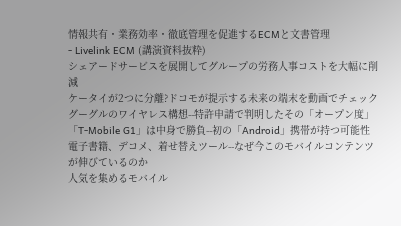情報共有・業務効率・徹底管理を促進するECMと文書管理
- Livelink ECM (講演資料抜粋)
シェアードサービスを展開してグループの労務人事コストを大幅に削減
ケータイが2つに分離?ドコモが提示する未来の端末を動画でチェック
グーグルのワイヤレス構想--特許申請で判明したその「オープン度」
「T-Mobile G1」は中身で勝負--初の「Android」携帯が持つ可能性
電子書籍、デコメ、着せ替えツール--なぜ今このモバイルコンテンツが伸びているのか
人気を集めるモバイル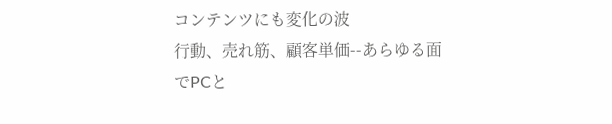コンテンツにも変化の波
行動、売れ筋、顧客単価--あらゆる面でPCと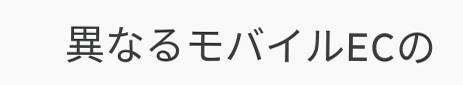異なるモバイルECの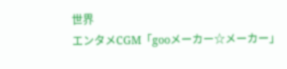世界
エンタメCGM「gooメーカー☆メーカー」